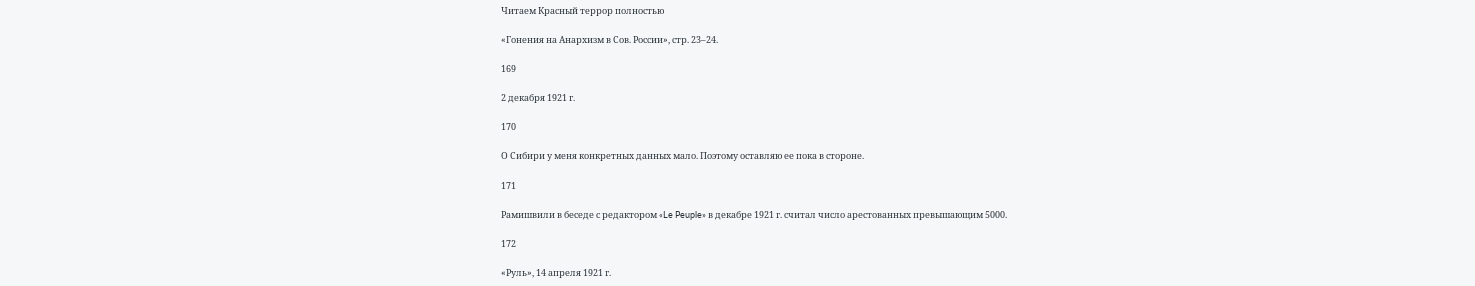Читаем Красный террор полностью

«Гонения на Анархизм в Сов. России», стр. 23–24.

169

2 декабря 1921 г.

170

О Сибири у меня конкретных данных мало. Поэтому оставляю ее пока в стороне.

171

Рамишвили в беседе с редактором «Le Peuple» в декабре 1921 г. считал число арестованных превышающим 5000.

172

«Руль», 14 апреля 1921 г.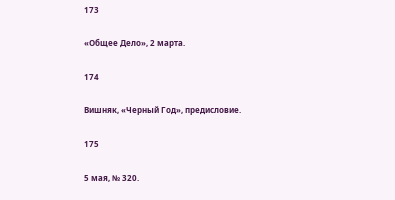173

«Общее Дело», 2 марта.

174

Вишняк, «Черный Год», предисловие.

175

5 мая, № 320.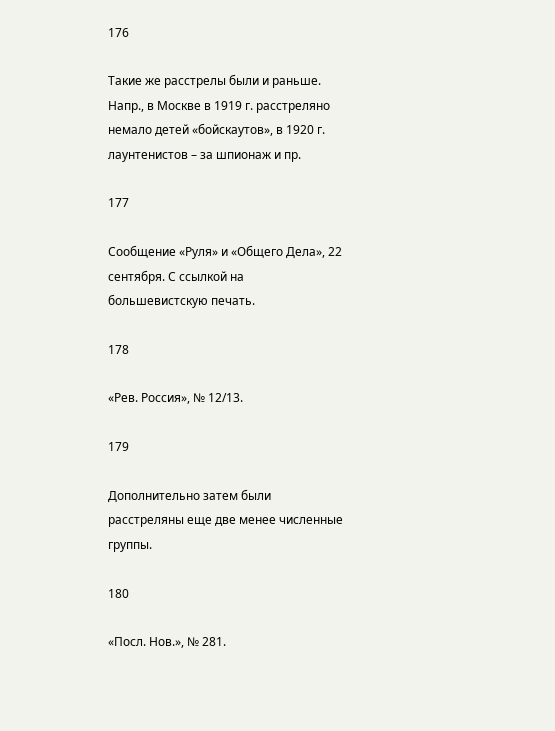176

Такие же расстрелы были и раньше. Напр., в Москве в 1919 г. расстреляно немало детей «бойскаутов», в 1920 г. лаунтенистов – за шпионаж и пр.

177

Сообщение «Руля» и «Общего Дела», 22 сентября. С ссылкой на большевистскую печать.

178

«Рев. Россия», № 12/13.

179

Дополнительно затем были расстреляны еще две менее численные группы.

180

«Посл. Нов.», № 281.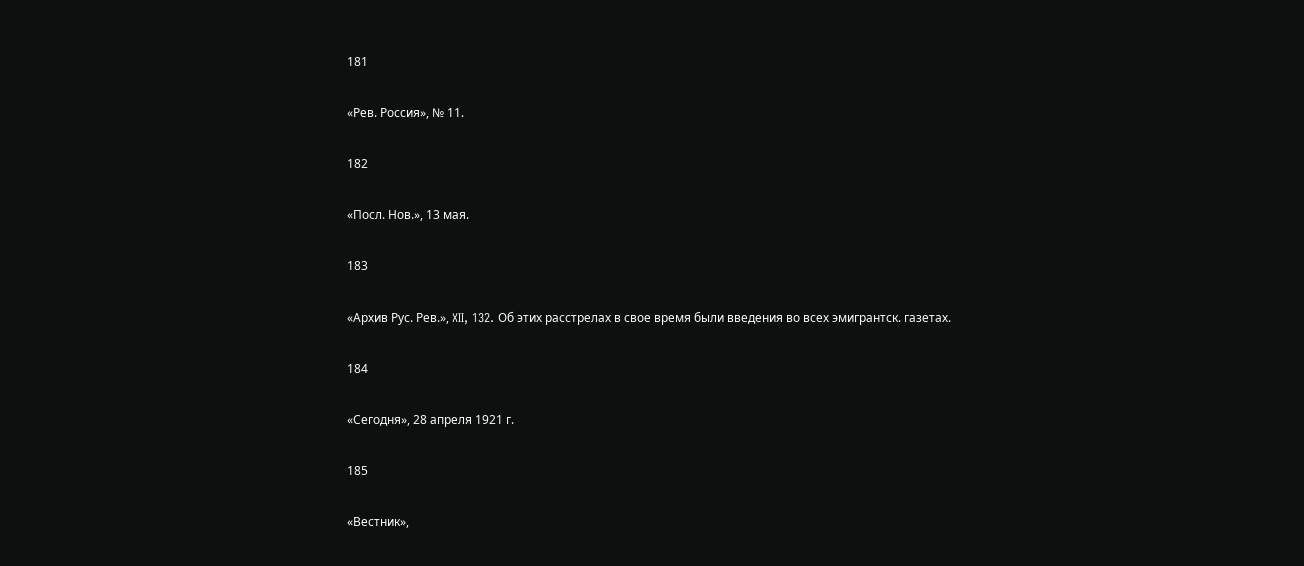181

«Рев. Россия», № 11.

182

«Посл. Нов.», 13 мая.

183

«Архив Рус. Рев.», XII, 132. Об этих расстрелах в свое время были введения во всех эмигрантск. газетах.

184

«Сегодня», 28 апреля 1921 г.

185

«Вестник»,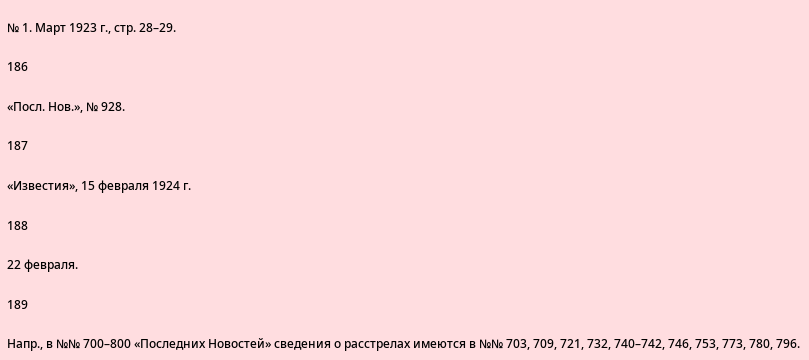№ 1. Март 1923 г., стр. 28–29.

186

«Посл. Нов.», № 928.

187

«Известия», 15 февраля 1924 г.

188

22 февраля.

189

Напр., в №№ 700–800 «Последних Новостей» сведения о расстрелах имеются в №№ 703, 709, 721, 732, 740–742, 746, 753, 773, 780, 796.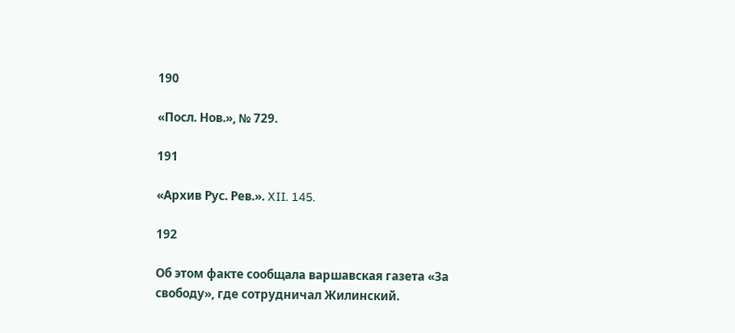190

«Посл. Нов.», № 729.

191

«Архив Рус. Рев.». XII. 145.

192

Об этом факте сообщала варшавская газета «За свободу», где сотрудничал Жилинский.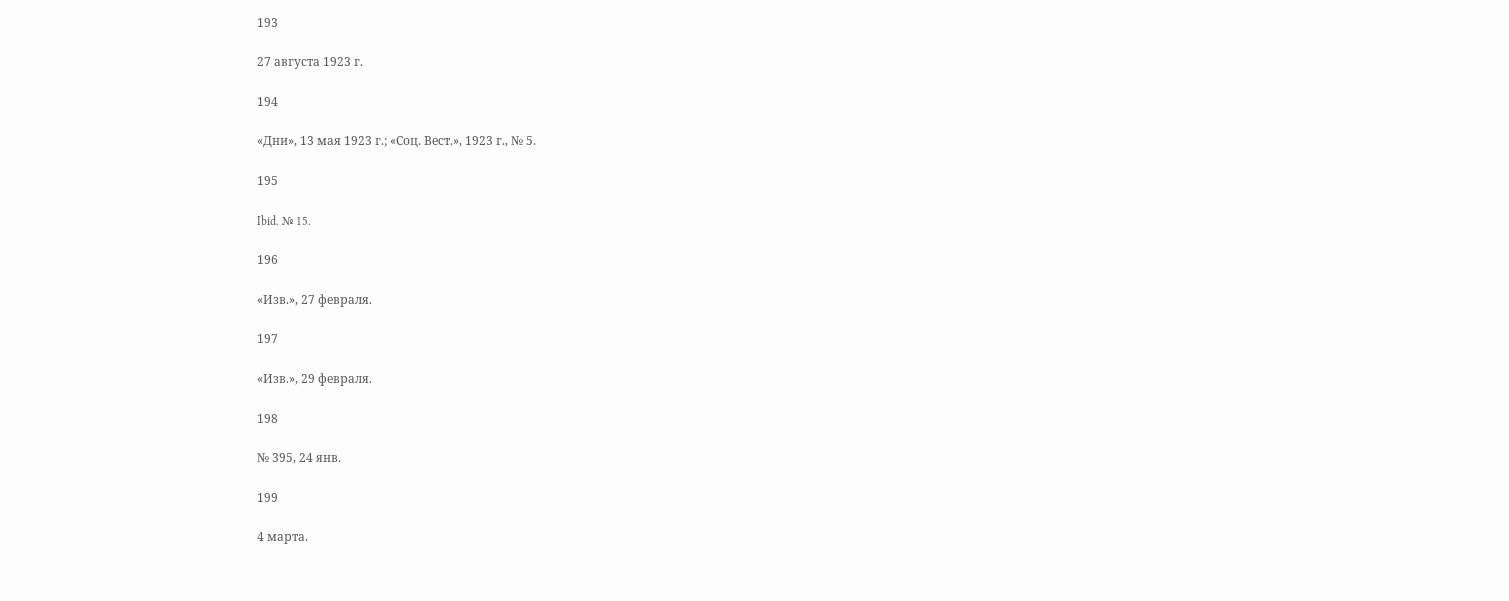193

27 августа 1923 г.

194

«Дни», 13 мая 1923 г.; «Соц. Вест.», 1923 г., № 5.

195

Ibid. № 15.

196

«Изв.», 27 февраля.

197

«Изв.», 29 февраля.

198

№ 395, 24 янв.

199

4 марта.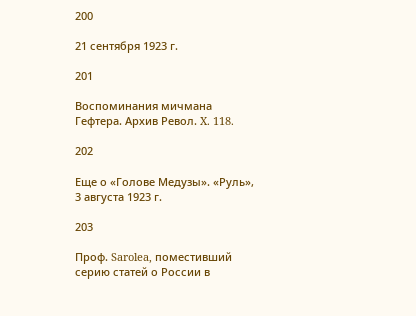200

21 сентября 1923 г.

201

Воспоминания мичмана Гефтера. Архив Револ. X. 118.

202

Еще о «Голове Медузы». «Руль», 3 августа 1923 г.

203

Проф. Sarolea, поместивший серию статей о России в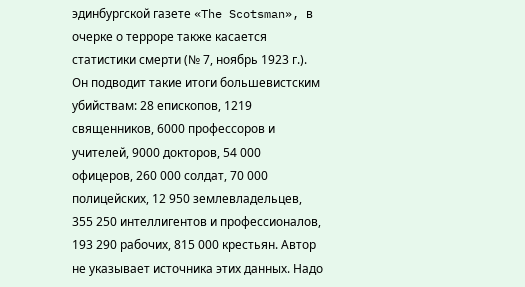эдинбургской газете «The Scotsman», в очерке о терроре также касается статистики смерти (№ 7, ноябрь 1923 г.). Он подводит такие итоги большевистским убийствам: 28 епископов, 1219 священников, 6000 профессоров и учителей, 9000 докторов, 54 000 офицеров, 260 000 солдат, 70 000 полицейских, 12 950 землевладельцев, 355 250 интеллигентов и профессионалов, 193 290 рабочих, 815 000 крестьян. Автор не указывает источника этих данных. Надо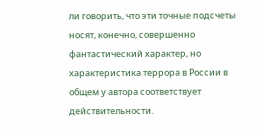ли говорить, что эти точные подсчеты носят, конечно, совершенно фантастический характер, но характеристика террора в России в общем у автора соответствует действительности.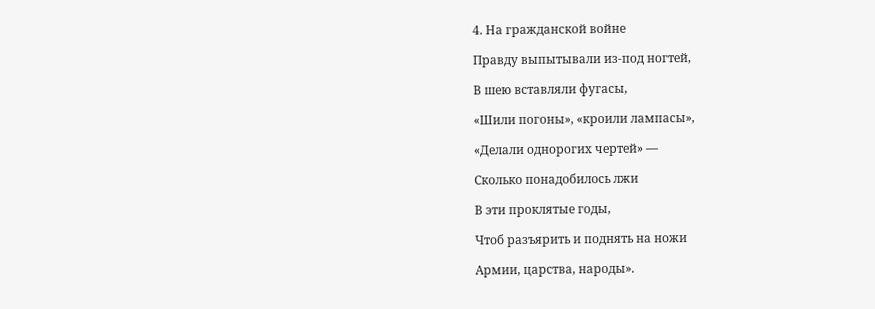4. На гражданской войне

Правду выпытывали из-под ногтей,

В шею вставляли фугасы,

«Шили погоны», «кроили лампасы»,

«Делали однорогих чертей» —

Сколько понадобилось лжи

В эти проклятые годы,

Чтоб разъярить и поднять на ножи

Армии, царства, народы».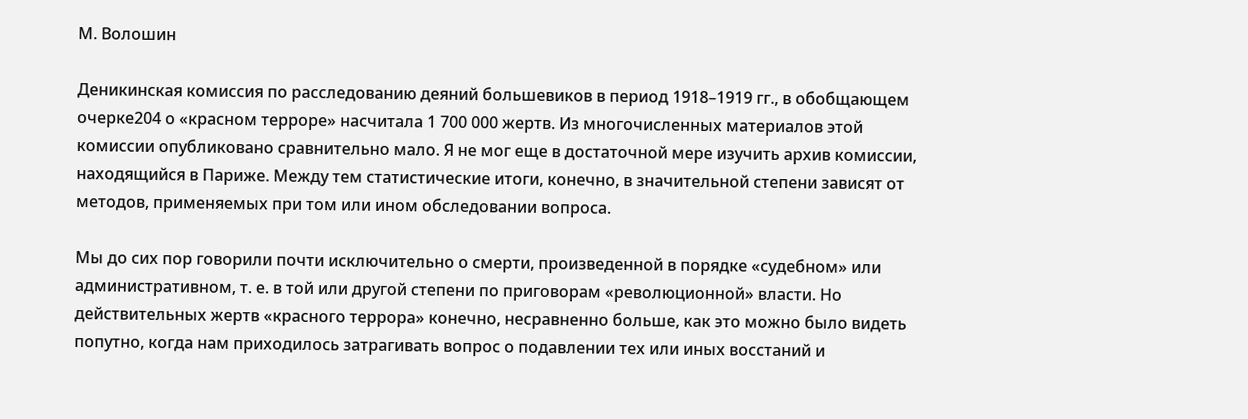М. Волошин

Деникинская комиссия по расследованию деяний большевиков в период 1918–1919 гг., в обобщающем очерке204 о «красном терроре» насчитала 1 700 000 жертв. Из многочисленных материалов этой комиссии опубликовано сравнительно мало. Я не мог еще в достаточной мере изучить архив комиссии, находящийся в Париже. Между тем статистические итоги, конечно, в значительной степени зависят от методов, применяемых при том или ином обследовании вопроса.

Мы до сих пор говорили почти исключительно о смерти, произведенной в порядке «судебном» или административном, т. е. в той или другой степени по приговорам «революционной» власти. Но действительных жертв «красного террора» конечно, несравненно больше, как это можно было видеть попутно, когда нам приходилось затрагивать вопрос о подавлении тех или иных восстаний и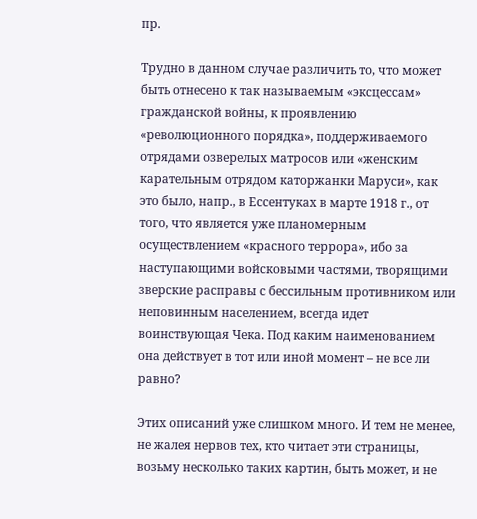пр.

Трудно в данном случае различить то, что может быть отнесено к так называемым «эксцессам» гражданской войны, к проявлению «революционного порядка», поддерживаемого отрядами озверелых матросов или «женским карательным отрядом каторжанки Маруси», как это было, напр., в Ессентуках в марте 1918 г., от того, что является уже планомерным осуществлением «красного террора», ибо за наступающими войсковыми частями, творящими зверские расправы с бессильным противником или неповинным населением, всегда идет воинствующая Чека. Под каким наименованием она действует в тот или иной момент – не все ли равно?

Этих описаний уже слишком много. И тем не менее, не жалея нервов тех, кто читает эти страницы, возьму несколько таких картин, быть может, и не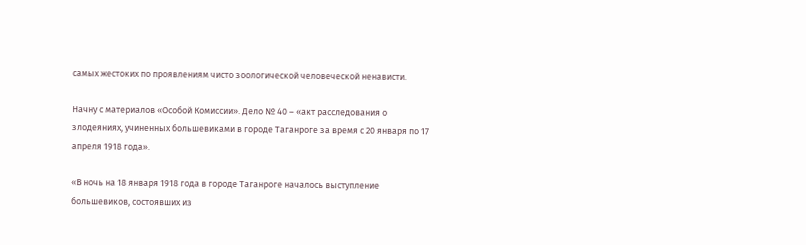самых жестоких по проявлениям чисто зоологической человеческой ненависти.

Начну с материалов «Особой Комиссии». Дело № 40 – «акт расследования о злодеяниях, учиненных большевиками в городе Таганроге за время с 20 января по 17 апреля 1918 года».

«В ночь на 18 января 1918 года в городе Таганроге началось выступление большевиков, состоявших из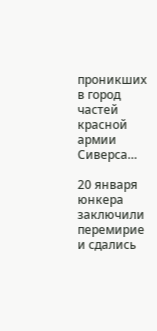проникших в город частей красной армии Сиверса…

20 января юнкера заключили перемирие и сдались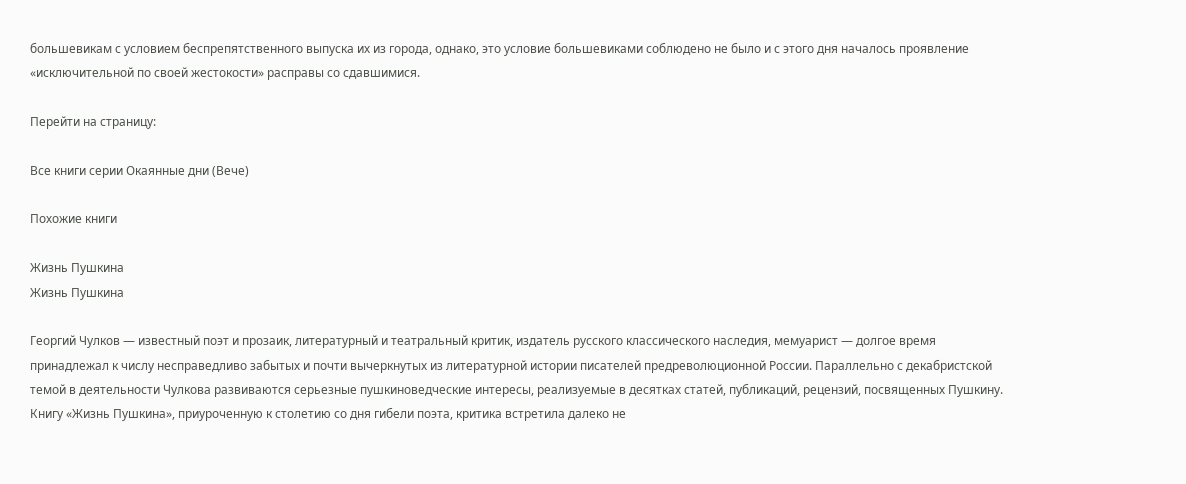большевикам с условием беспрепятственного выпуска их из города, однако, это условие большевиками соблюдено не было и с этого дня началось проявление «исключительной по своей жестокости» расправы со сдавшимися.

Перейти на страницу:

Все книги серии Окаянные дни (Вече)

Похожие книги

Жизнь Пушкина
Жизнь Пушкина

Георгий Чулков — известный поэт и прозаик, литературный и театральный критик, издатель русского классического наследия, мемуарист — долгое время принадлежал к числу несправедливо забытых и почти вычеркнутых из литературной истории писателей предреволюционной России. Параллельно с декабристской темой в деятельности Чулкова развиваются серьезные пушкиноведческие интересы, реализуемые в десятках статей, публикаций, рецензий, посвященных Пушкину. Книгу «Жизнь Пушкина», приуроченную к столетию со дня гибели поэта, критика встретила далеко не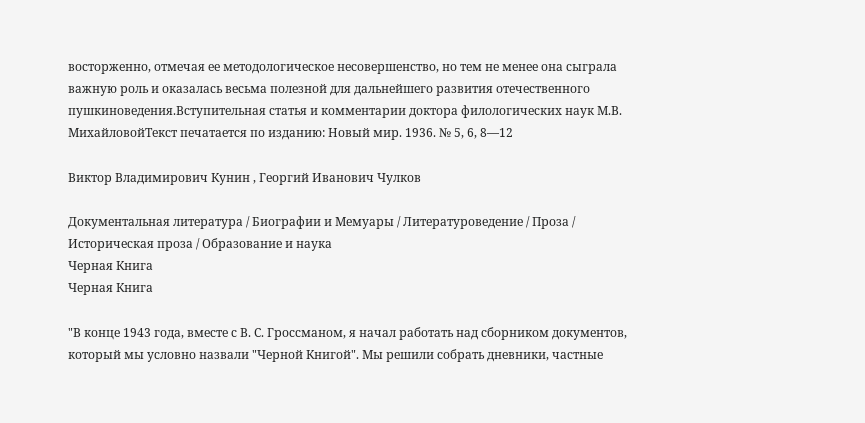восторженно, отмечая ее методологическое несовершенство, но тем не менее она сыграла важную роль и оказалась весьма полезной для дальнейшего развития отечественного пушкиноведения.Вступительная статья и комментарии доктора филологических наук М.В. МихайловойТекст печатается по изданию: Новый мир. 1936. № 5, 6, 8—12

Виктор Владимирович Кунин , Георгий Иванович Чулков

Документальная литература / Биографии и Мемуары / Литературоведение / Проза / Историческая проза / Образование и наука
Черная Книга
Черная Книга

"В конце 1943 года, вместе с В. С. Гроссманом, я начал работать над сборником документов, который мы условно назвали "Черной Книгой". Мы решили собрать дневники, частные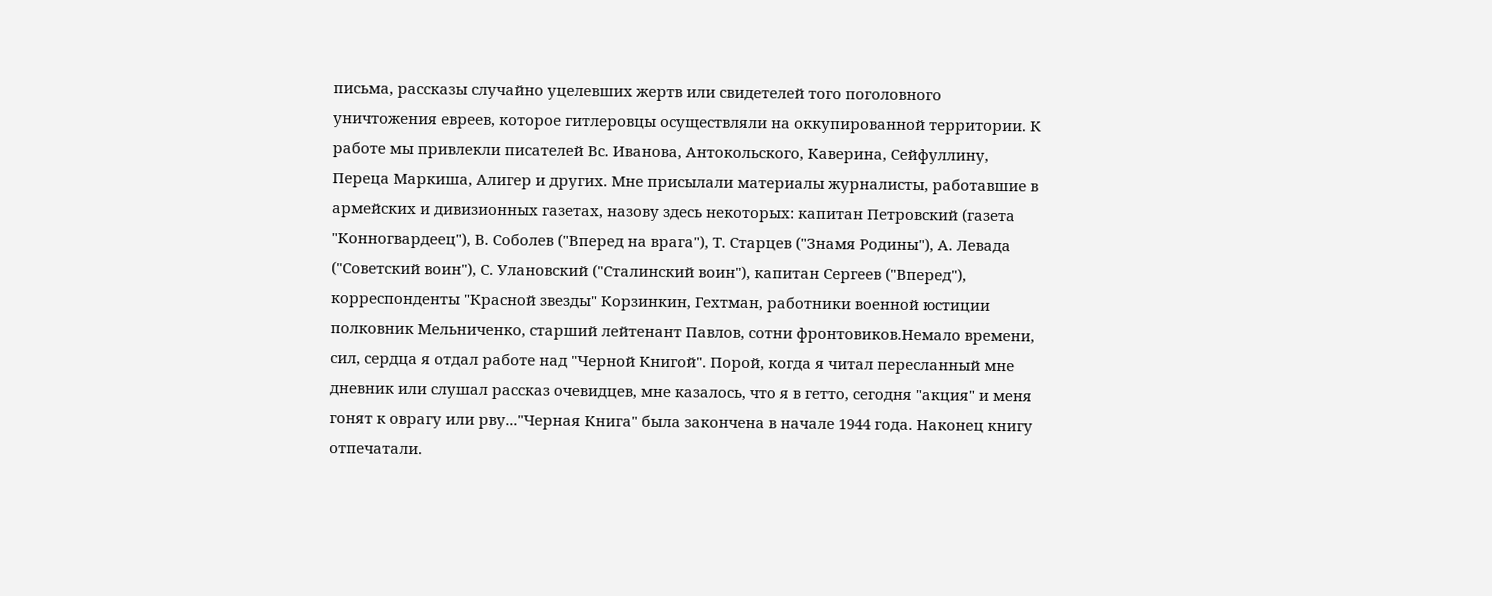письма, рассказы случайно уцелевших жертв или свидетелей того поголовного уничтожения евреев, которое гитлеровцы осуществляли на оккупированной территории. К работе мы привлекли писателей Вс. Иванова, Антокольского, Каверина, Сейфуллину, Переца Маркиша, Алигер и других. Мне присылали материалы журналисты, работавшие в армейских и дивизионных газетах, назову здесь некоторых: капитан Петровский (газета "Конногвардеец"), В. Соболев ("Вперед на врага"), Т. Старцев ("Знамя Родины"), А. Левада ("Советский воин"), С. Улановский ("Сталинский воин"), капитан Сергеев ("Вперед"), корреспонденты "Красной звезды" Корзинкин, Гехтман, работники военной юстиции полковник Мельниченко, старший лейтенант Павлов, сотни фронтовиков.Немало времени, сил, сердца я отдал работе над "Черной Книгой". Порой, когда я читал пересланный мне дневник или слушал рассказ очевидцев, мне казалось, что я в гетто, сегодня "акция" и меня гонят к оврагу или рву..."Черная Книга" была закончена в начале 1944 года. Наконец книгу отпечатали.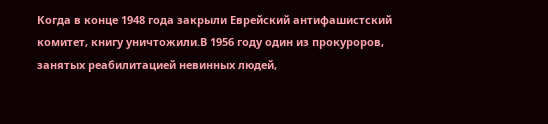Когда в конце 1948 года закрыли Еврейский антифашистский комитет, книгу уничтожили.В 1956 году один из прокуроров, занятых реабилитацией невинных людей,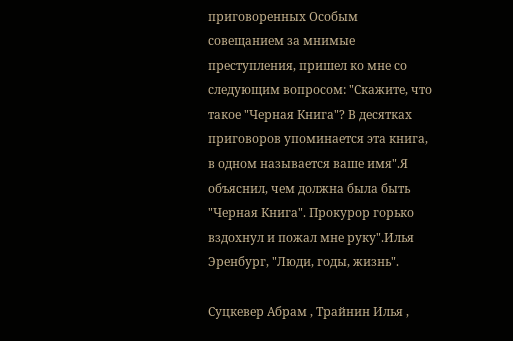приговоренных Особым совещанием за мнимые преступления, пришел ко мне со следующим вопросом: "Скажите, что такое "Черная Книга"? В десятках приговоров упоминается эта книга, в одном называется ваше имя".Я объяснил, чем должна была быть "Черная Книга". Прокурор горько вздохнул и пожал мне руку".Илья Эренбург, "Люди, годы, жизнь".

Суцкевер Абрам , Трайнин Илья ,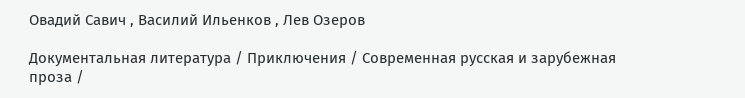Овадий Савич , Василий Ильенков , Лев Озеров

Документальная литература / Приключения / Современная русская и зарубежная проза /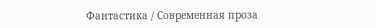Фантастика / Современная проза